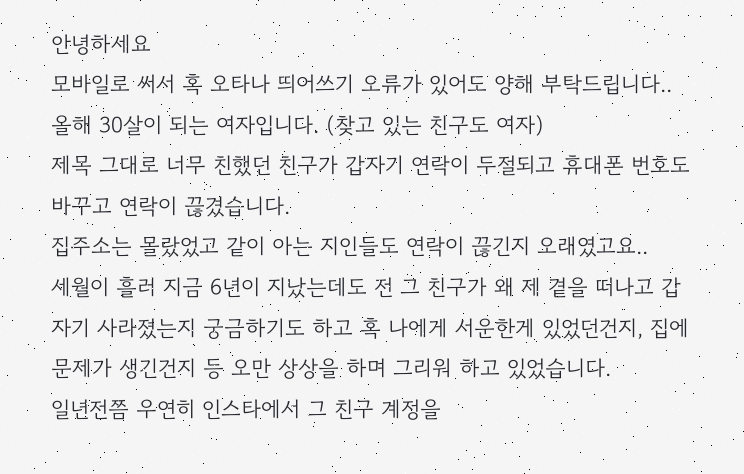안녕하세요
모바일로 써서 혹 오타나 띄어쓰기 오류가 있어도 양해 부탁드립니다..
올해 30살이 되는 여자입니다. (찾고 있는 친구도 여자)
제목 그대로 너무 친했던 친구가 갑자기 연락이 두절되고 휴대폰 번호도 바꾸고 연락이 끊겼습니다.
집주소는 몰랐었고 같이 아는 지인들도 연락이 끊긴지 오래였고요..
세월이 흘러 지금 6년이 지났는데도 전 그 친구가 왜 제 곁을 떠나고 갑자기 사라졌는지 궁금하기도 하고 혹 나에게 서운한게 있었던건지, 집에 문제가 생긴건지 등 오만 상상을 하며 그리워 하고 있었습니다.
일년전쯤 우연히 인스타에서 그 친구 계정을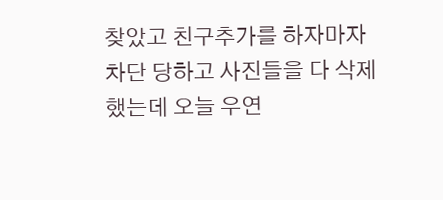찾았고 친구추가를 하자마자 차단 당하고 사진들을 다 삭제했는데 오늘 우연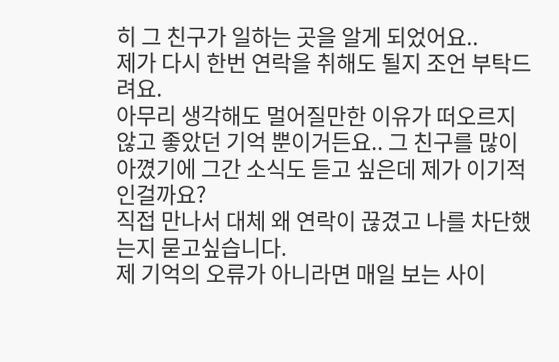히 그 친구가 일하는 곳을 알게 되었어요..
제가 다시 한번 연락을 취해도 될지 조언 부탁드려요.
아무리 생각해도 멀어질만한 이유가 떠오르지 않고 좋았던 기억 뿐이거든요.. 그 친구를 많이 아꼈기에 그간 소식도 듣고 싶은데 제가 이기적인걸까요?
직접 만나서 대체 왜 연락이 끊겼고 나를 차단했는지 묻고싶습니다.
제 기억의 오류가 아니라면 매일 보는 사이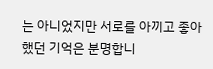는 아니었지만 서로를 아끼고 좋아했던 기억은 분명합니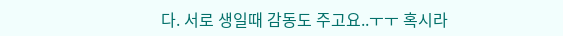다. 서로 생일때 감동도 주고요..ㅜㅜ 혹시라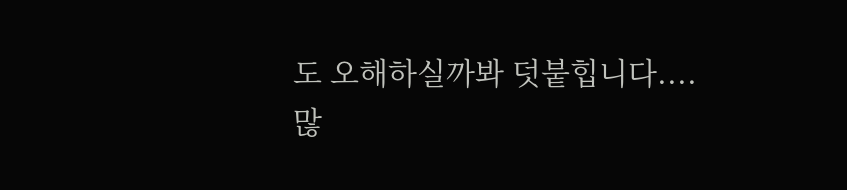도 오해하실까봐 덧붙힙니다....
많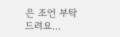은 조언 부탁드려요...